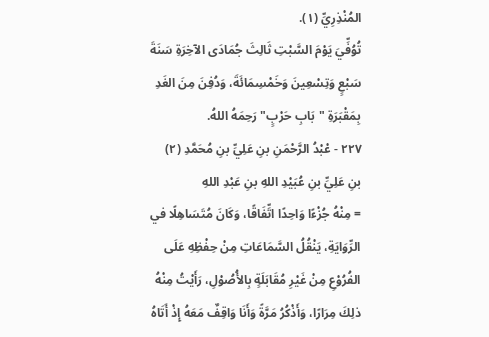المُنْذِرِيِّ (١).
تُوُفِّيَ يَوْمَ السَّبْتِ ثَالِثَ جُمَادَى الآخِرَةِ سَنَةَ سَبْعٍ وَتِسْعِينَ وَخَمْسِمَائَةَ، وَدُفِنَ مِنَ الغَدِ بِمَقْبَرَةِ "بَابِ حَرْبٍ" رَحِمَهُ اللهُ.
٢٢٧ - عْبْدُ الرَّحْمَنِ بنِ عَلِيِّ بنِ مُحَمَّدِ (٢) بنِ عَلِيِّ بنِ عُبَيْدِ اللهِ بنِ عَبْدِ اللهِ
= مِنْهُ جُزْءًا وَاحِدًا اتِّفَاقًا، وَكَانَ مُتَسَاهِلًا في الرِّوَايَةِ، يَنْقُلُ السَّمَاعَاتِ مِنْ حِفْظِهِ عَلَى الفُرُوْعِ مِنْ غَيْرِ مُقَابَلَةٍ بِالأُصُوْلِ، رَأَيْتُ مِنْهُ ذلِكَ مِرَارًا، وَأَذْكُرُ مَرَّةً وَأَنَا وَاقِفٌ مَعَهُ إِذْ أَتَاهُ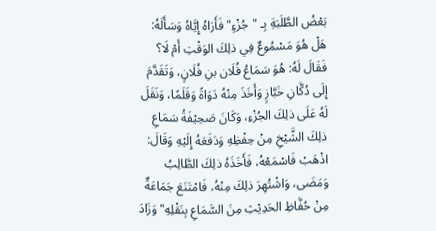بَعْضُ الطَّلَبَةِ بِـ "جُزْءٍ" فَأَرَاهُ إِيَّاهُ وَسَأَلَهُ: هَلْ هُوَ مَسْمُوعٌ فِي ذلِكَ الوَقْتِ أَمْ لَا؟ فَقَالَ لَهُ: هُوَ سَمَاعُ فُلَان بنِ فُلَانٍ، وَتَقَدَّمَ إِلَى دُكَّانِ خَبَّازٍ وَأَخَذَ مِنْهُ دَوَاةً وَقَلَمًا، وَنَقَلَ لَهُ عَلَى ذلِكَ الجُزْءِ، وَكَانَ صَحِيْفَةُ سَمَاعِ ذلِكَ الشَّيْخِ مِنْ حِفْظِهِ وَدَفَعَهُ إِلَيْهِ وَقَالَ: اذْهَبْ فَاسْمَعْهُ، فَأَخَذَهُ ذلِكَ الطَّالِبُ وَمَضَى، وَاشْتُهِرَ ذلِكَ مِنْهُ، فَامْتَنَعَ جَمَاعَةٌ مِنْ حُفَّاظِ الحَدِيْثِ مِنَ السَّمَاعِ بِنَقْلِهِ" وَزَادَ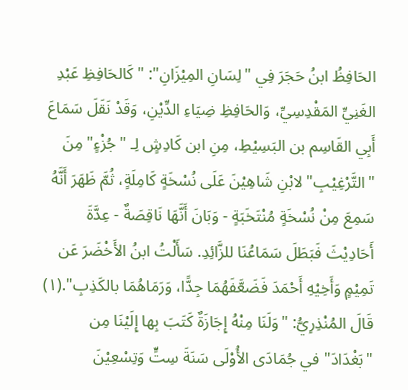الحَافِظُ ابنُ حَجَرَ فِي "لِسَانِ المِيْزَانِ": "كَالحَافِظِ عَبْدِ الغَنِيِّ المَقْدِسِيِّ، وَالحَافِظِ ضِيَاءِ الدِّيْنِ، وَقَدْ نَقَلَ سَمَاعَ أَبِي القَاسِم بن البَسِيْطِ، مِنِ ابن كَادِشٍ لِـ "جُزْءٍ" مِنَ "التَّرْغِيْبِ" لابْنِ شَاهِيْنَ عَلَى نُسْخَةٍ كَامِلَةٍ، ثُمَّ ظَهَرَ أَنَّهُ سَمِعَ مِنْ نُسْخَةٍ مُنْتَخَبَةٍ - وَبَانَ أَنَّهَا نَاقِصَةٌ - عِدَّةَ أَحَادِيْثَ فَبَطَلَ سَمَاعُنَا للزَّائِدِ. سَأَلْتُ ابنُ الأَخْضَرَ عَن تَمِيْمٍ وَأَخِيْهِ أَحْمَدَ فَضَعَّفَهُمَا جِدًّا، وَرَمَاهُمَا بالكَذِبِ".(١) قَالَ المُنْذِرِيُّ: "وَلَنَا مِنْهُ إِجَازَةٌ كَتَبَ بِها إِلَيْنَا مِن "بَغْدَادَ" في جُمَادَى الأُوْلَى سَنَةَ سِتٍّ وَتِسْعِيْنَ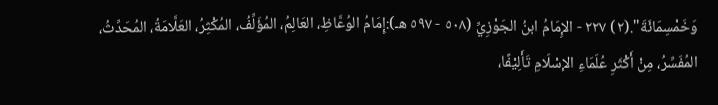وَخَمْسِمَائَةَ".(٢) ٢٢٧ - الإِمَامُ ابنُ الجَوْزِيِّ (٥٠٨ - ٥٩٧ هـ):إِمَامُ الوُعَّاظِ، العَالِمُ، المُؤَلِّفُ، المُكْثِرُ، العَلَّامَةُ، المُحَدِّثُ، المُفَسِّرُ، مِنْ أَكْثَرِ عُلَمَاءِ الإسْلَامِ تَأَلِيْفًا،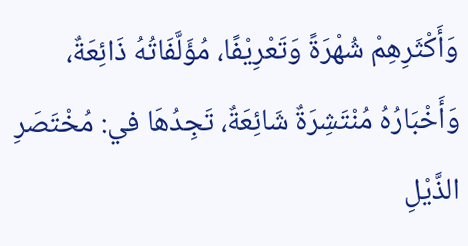وَأَكْثَرِهِمْ شُهْرَةً وَتَعْرِيْفًا، مُؤَلَّفَاتُهُ ذَائِعَةٌ، وَأَخْبَارُهُ مُنْتَشِرَةٌ شَائِعَةٌ، تَجِدُهَا في: مُخْتَصَرِ الذَّيْلِ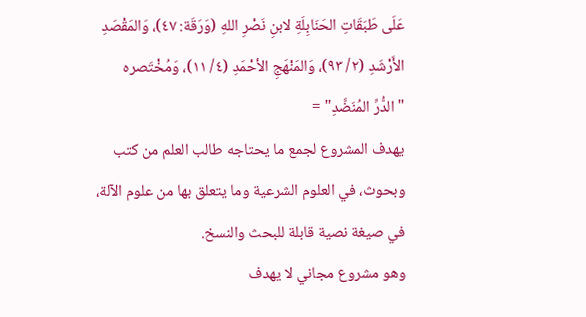عَلَى طَبَقَاتِ الحَنَابِلَةِ لابنِ نَصْرِ اللهِ (وَرَقَة: ٤٧)، وَالمَقْصَدِ الأَرْشَدِ (٢/ ٩٣)، وَالمَنْهَجِ الأحْمَدِ (٤/ ١١)، وَمُخْتَصره "الدُّرِّ المُنَضَّدِ" =
يهدف المشروع لجمع ما يحتاجه طالب العلم من كتب وبحوث، في العلوم الشرعية وما يتعلق بها من علوم الآلة، في صيغة نصية قابلة للبحث والنسخ.
وهو مشروع مجاني لا يهدف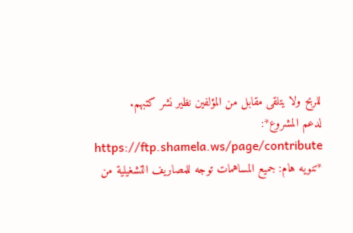للربح ولا يتلقى مقابل من المؤلفين نظير نشر كتبهم.
لدعم المشروع*: https://ftp.shamela.ws/page/contribute
*تنويه هام: جميع المساهمات توجه للمصاريف التشغيلية من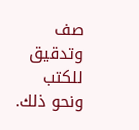صف وتدقيق للكتب ونحو ذلك.